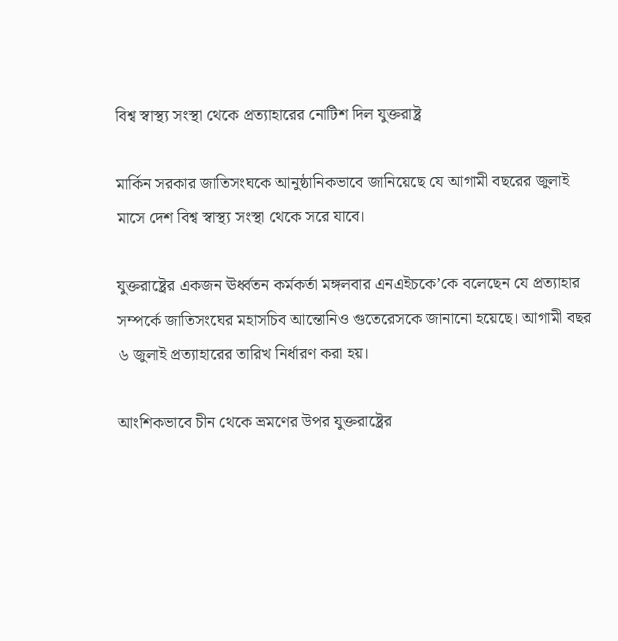বিশ্ব স্বাস্থ্য সংস্থা থেকে প্রত্যাহারের নোটিশ দিল যুক্তরাষ্ট্র

মার্কিন সরকার জাতিসংঘকে আনুষ্ঠানিকভাবে জানিয়েছে যে আগামী বছরের জুলাই মাসে দেশ বিশ্ব স্বাস্থ্য সংস্থা থেকে সরে যাবে।

যুক্তরাষ্ট্রের একজন ঊর্ধ্বতন কর্মকর্তা মঙ্গলবার এনএইচকে’কে বলেছেন যে প্রত্যাহার সম্পর্কে জাতিসংঘের মহাসচিব আন্তোনিও গুতেরেসকে জানানো হয়েছে। আগামী বছর ৬ জুলাই প্রত্যাহারের তারিখ নির্ধারণ করা হয়।

আংশিকভাবে চীন থেকে ভ্রমণের উপর যুক্তরাষ্ট্রের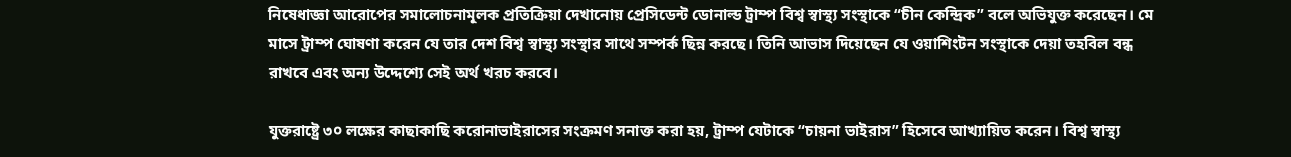নিষেধাজ্ঞা আরোপের সমালোচনামূলক প্রতিক্রিয়া দেখানোয় প্রেসিডেন্ট ডোনাল্ড ট্রাম্প বিশ্ব স্বাস্থ্য সংস্থাকে “চীন কেন্দ্রিক” বলে অভিযুক্ত করেছেন। মে মাসে ট্রাম্প ঘোষণা করেন যে তার দেশ বিশ্ব স্বাস্থ্য সংস্থার সাথে সম্পর্ক ছিন্ন করছে। তিনি আভাস দিয়েছেন যে ওয়াশিংটন সংস্থাকে দেয়া তহবিল বন্ধ রাখবে এবং অন্য উদ্দেশ্যে সেই অর্থ খরচ করবে।

যুক্তরাষ্ট্রে ৩০ লক্ষের কাছাকাছি করোনাভাইরাসের সংক্রমণ সনাক্ত করা হয়, ট্রাম্প যেটাকে “চায়না ভাইরাস” হিসেবে আখ্যায়িত করেন। বিশ্ব স্বাস্থ্য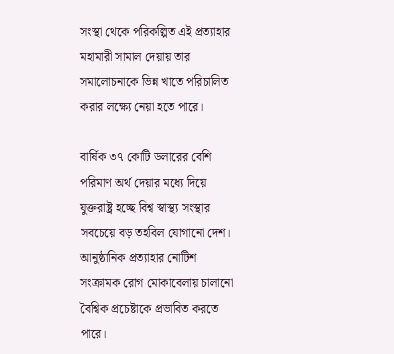সংস্থা থেকে পরিকল্পিত এই প্রত্যাহার মহামারী সামাল দেয়ায় তার সমালোচনাকে ভিন্ন খাতে পরিচালিত করার লক্ষ্যে নেয়া হতে পারে।

বার্ষিক ৩৭ কোটি ডলারের বেশি পরিমাণ অর্থ দেয়ার মধ্যে দিয়ে যুক্তরাষ্ট্র হচ্ছে বিশ্ব স্বাস্থ্য সংস্থার সবচেয়ে বড় তহবিল যোগানো দেশ। আনুষ্ঠানিক প্রত্যাহার নোটিশ সংক্রামক রোগ মোকাবেলায় চালানো বৈশ্বিক প্রচেষ্টাকে প্রভাবিত করতে পারে।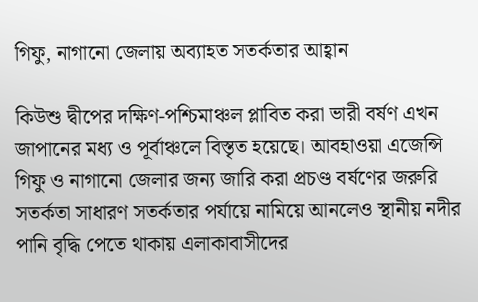গিফু, নাগানো জেলায় অব্যাহত সতর্কতার আহ্বান

কিউশু দ্বীপের দক্ষিণ-পশ্চিমাঞ্চল প্লাবিত করা ভারী বর্ষণ এখন জাপানের মধ্য ও পূর্বাঞ্চলে বিস্তৃত হয়েছে। আবহাওয়া এজেন্সি গিফু ও নাগানো জেলার জন্য জারি করা প্রচণ্ড বর্ষণের জরুরি সতর্কতা সাধারণ সতর্কতার পর্যায়ে নামিয়ে আনলেও স্থানীয় নদীর পানি বৃদ্ধি পেতে থাকায় এলাকাবাসীদের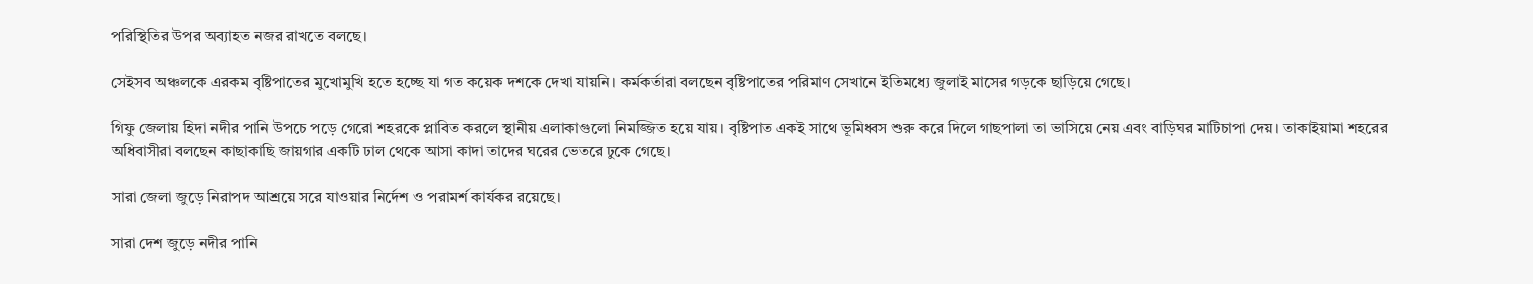পরিস্থিতির উপর অব্যাহত নজর রাখতে বলছে।

সেইসব অঞ্চলকে এরকম বৃষ্টিপাতের মুখোমুখি হতে হচ্ছে যা গত কয়েক দশকে দেখা যায়নি। কর্মকর্তারা বলছেন বৃষ্টিপাতের পরিমাণ সেখানে ইতিমধ্যে জুলাই মাসের গড়কে ছাড়িয়ে গেছে।

গিফু জেলায় হিদা নদীর পানি উপচে পড়ে গেরো শহরকে প্লাবিত করলে স্থানীয় এলাকাগুলো নিমজ্জিত হয়ে যায়। বৃষ্টিপাত একই সাথে ভূমিধ্বস শুরু করে দিলে গাছপালা তা ভাসিয়ে নেয় এবং বাড়িঘর মাটিচাপা দেয়। তাকাইয়ামা শহরের অধিবাসীরা বলছেন কাছাকাছি জায়গার একটি ঢাল থেকে আসা কাদা তাদের ঘরের ভেতরে ঢুকে গেছে।

সারা জেলা জুড়ে নিরাপদ আশ্রয়ে সরে যাওয়ার নির্দেশ ও পরামর্শ কার্যকর রয়েছে।

সারা দেশ জুড়ে নদীর পানি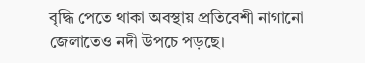বৃদ্ধি পেতে থাকা অবস্থায় প্রতিবেশী নাগানো জেলাতেও নদী উপচে পড়ছে।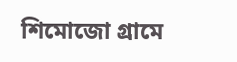শিমোজো গ্রামে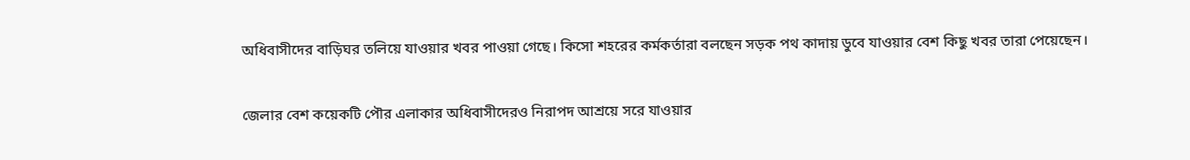অধিবাসীদের বাড়িঘর তলিয়ে যাওয়ার খবর পাওয়া গেছে। কিসো শহরের কর্মকর্তারা বলছেন সড়ক পথ কাদায় ডুবে যাওয়ার বেশ কিছু খবর তারা পেয়েছেন।

জেলার বেশ কয়েকটি পৌর এলাকার অধিবাসীদেরও নিরাপদ আশ্রয়ে সরে যাওয়ার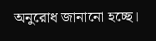অনুরোধ জানানো হচ্ছে।